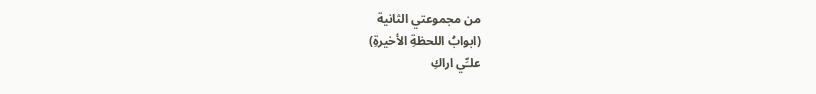من مجموعتي الثانية
(ابوابُ اللحظةِ الأخيرةِ)
علـِّي اراكِ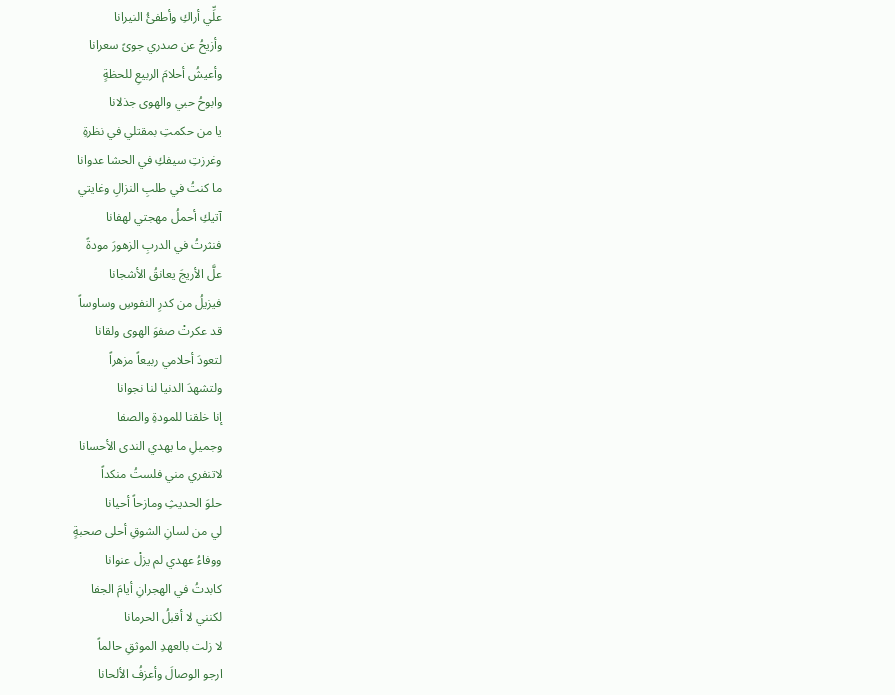علِّي أراكِ وأطفئُ النيرانا
وأزيحُ عن صدري جوىً سعرانا
وأعيشُ أحلامَ الربيعِ للحظةٍ
وابوحُ حبي والهوى جذلانا
يا من حكمتِ بمقتلي في نظرةِ
وغرزتِ سيفكِ في الحشا عدوانا
ما كنتُ في طلبِ النزالِ وغايتي
آتيكِ أحملُ مهجتي لهفانا
فنثرتُ في الدربِ الزهورَ مودةً
علَّ الأريجَ يعانقُ الأشجانا
فيزيلُ من كدرِ النفوسِ وساوساً
قد عكرتْ صفوَ الهوى ولقانا
لتعودَ أحلامي ربيعاً مزهراً
ولتشهدَ الدنيا لنا نجوانا
إنا خلقنا للمودةِ والصفا
وجميلِ ما يهدي الندى الأحسانا
لاتنفري مني فلستُ منكداً
حلوَ الحديثِ ومازحاً أحيانا
لي من لسانِ الشوقِ أحلى صحبةٍ
ووفاءُ عهدي لم يزلْ عنوانا
كابدتُ في الهجرانِ أيامَ الجفا
لكنني لا أقبلُ الحرمانا
لا زلت بالعهدِ الموثقِ حالماً
ارجو الوصالَ وأعزفُ الألحانا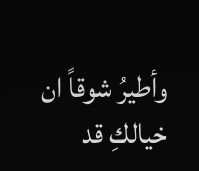وأطيرُ شوقاً ان خيالكِ قد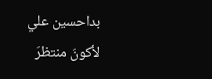بداحسين علي
لأكونَ منتظرَ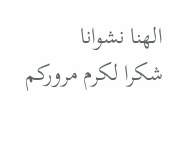الهنا نشوانا
شكرا لكرم مروركم